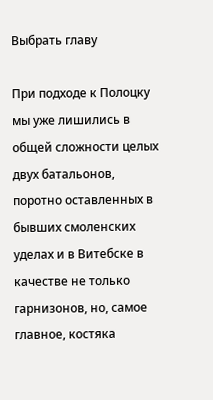Выбрать главу

При подходе к Полоцку мы уже лишились в общей сложности целых двух батальонов, поротно оставленных в бывших смоленских уделах и в Витебске в качестве не только гарнизонов, но, самое главное, костяка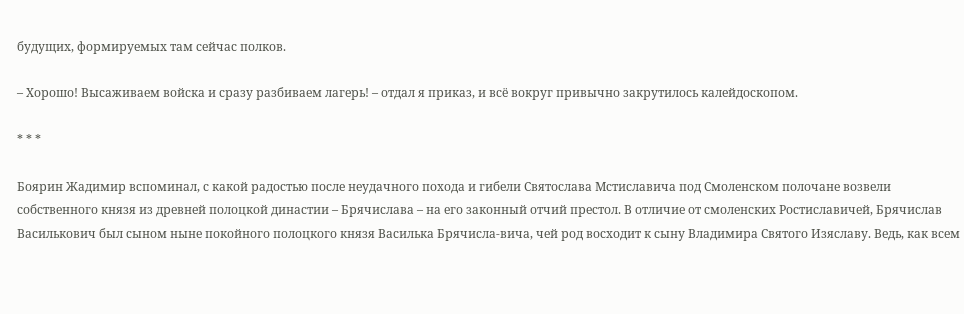будущих, формируемых там сейчас полков.

– Хорошо! Высаживаем войска и сразу разбиваем лагерь! – отдал я приказ, и всё вокруг привычно закрутилось калейдоскопом.

* * *

Боярин Жадимир вспоминал, с какой радостью после неудачного похода и гибели Святослава Мстиславича под Смоленском полочане возвели собственного князя из древней полоцкой династии – Брячислава – на его законный отчий престол. В отличие от смоленских Ростиславичей, Брячислав Василькович был сыном ныне покойного полоцкого князя Василька Брячисла-вича, чей род восходит к сыну Владимира Святого Изяславу. Ведь, как всем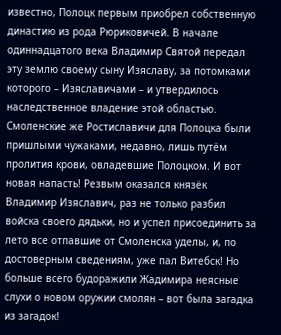известно, Полоцк первым приобрел собственную династию из рода Рюриковичей. В начале одиннадцатого века Владимир Святой передал эту землю своему сыну Изяславу, за потомками которого – Изяславичами – и утвердилось наследственное владение этой областью. Смоленские же Ростиславичи для Полоцка были пришлыми чужаками, недавно, лишь путём пролития крови, овладевшие Полоцком. И вот новая напасть! Резвым оказался князёк Владимир Изяславич, раз не только разбил войска своего дядьки, но и успел присоединить за лето все отпавшие от Смоленска уделы, и, по достоверным сведениям, уже пал Витебск! Но больше всего будоражили Жадимира неясные слухи о новом оружии смолян – вот была загадка из загадок!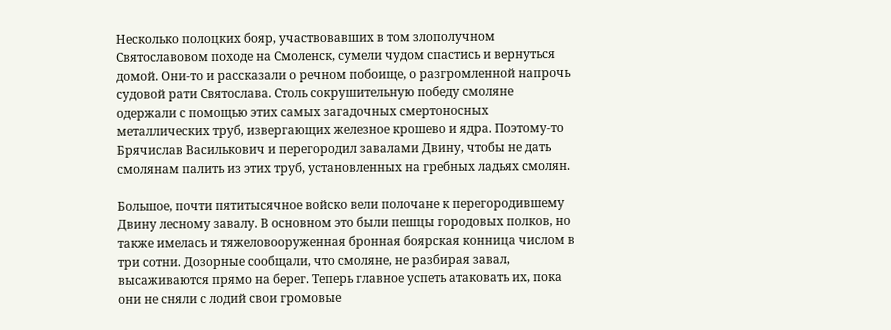Несколько полоцких бояр, участвовавших в том злополучном Святославовом походе на Смоленск, сумели чудом спастись и вернуться домой. Они-то и рассказали о речном побоище, о разгромленной напрочь судовой рати Святослава. Столь сокрушительную победу смоляне одержали с помощью этих самых загадочных смертоносных металлических труб, извергающих железное крошево и ядра. Поэтому-то Брячислав Василькович и перегородил завалами Двину, чтобы не дать смолянам палить из этих труб, установленных на гребных ладьях смолян.

Большое, почти пятитысячное войско вели полочане к перегородившему Двину лесному завалу. В основном это были пешцы городовых полков, но также имелась и тяжеловооруженная бронная боярская конница числом в три сотни. Дозорные сообщали, что смоляне, не разбирая завал, высаживаются прямо на берег. Теперь главное успеть атаковать их, пока они не сняли с лодий свои громовые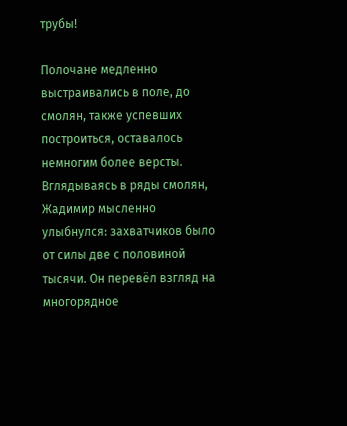трубы!

Полочане медленно выстраивались в поле, до смолян, также успевших построиться, оставалось немногим более версты. Вглядываясь в ряды смолян, Жадимир мысленно улыбнулся: захватчиков было от силы две с половиной тысячи. Он перевёл взгляд на многорядное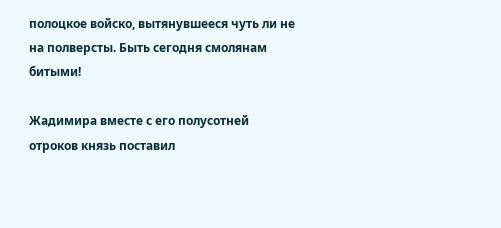полоцкое войско, вытянувшееся чуть ли не на полверсты. Быть сегодня смолянам битыми!

Жадимира вместе с его полусотней отроков князь поставил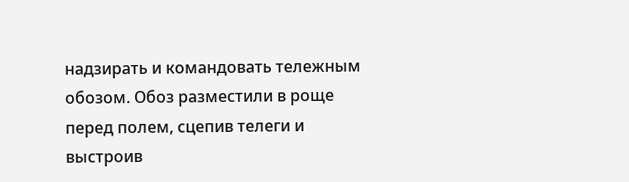надзирать и командовать тележным обозом. Обоз разместили в роще перед полем, сцепив телеги и выстроив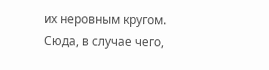их неровным кругом. Сюда, в случае чего,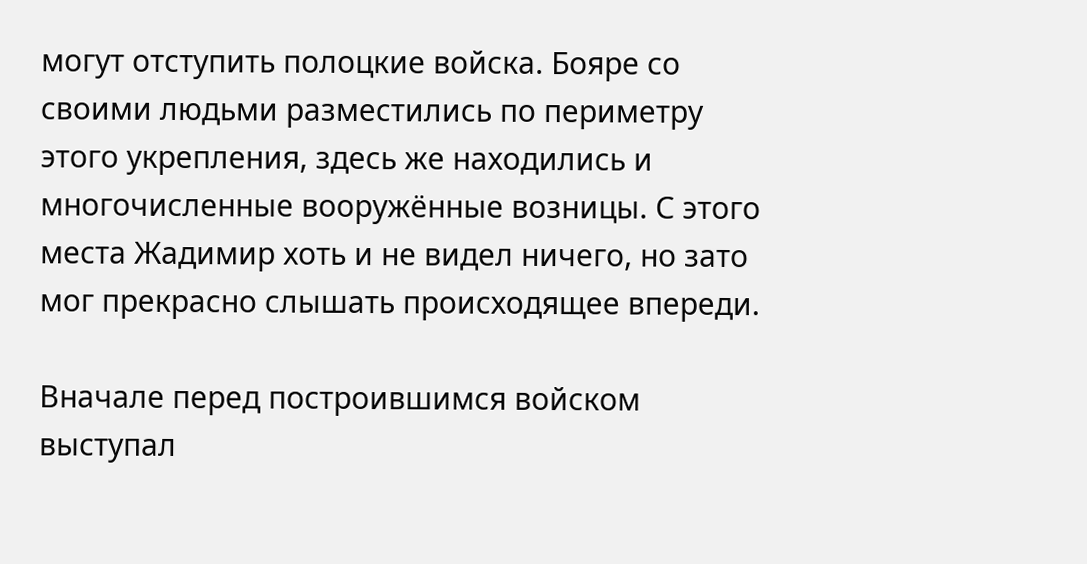могут отступить полоцкие войска. Бояре со своими людьми разместились по периметру этого укрепления, здесь же находились и многочисленные вооружённые возницы. С этого места Жадимир хоть и не видел ничего, но зато мог прекрасно слышать происходящее впереди.

Вначале перед построившимся войском выступал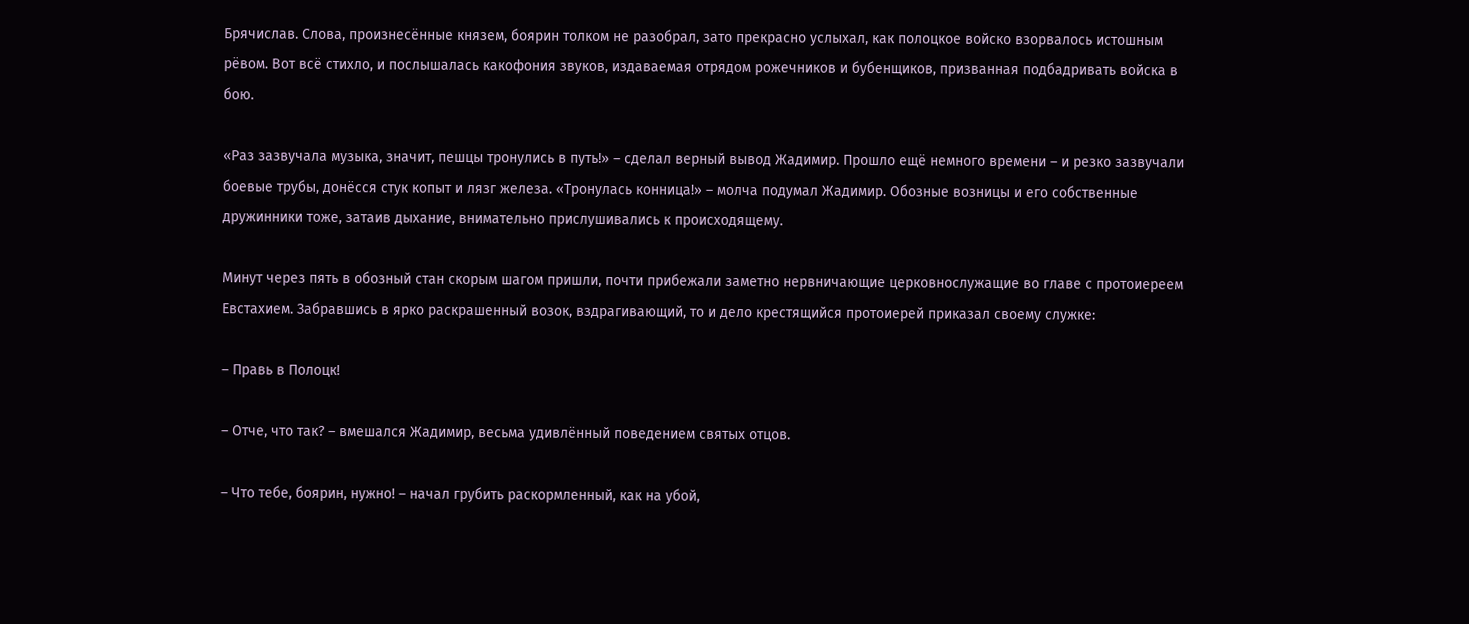Брячислав. Слова, произнесённые князем, боярин толком не разобрал, зато прекрасно услыхал, как полоцкое войско взорвалось истошным рёвом. Вот всё стихло, и послышалась какофония звуков, издаваемая отрядом рожечников и бубенщиков, призванная подбадривать войска в бою.

«Раз зазвучала музыка, значит, пешцы тронулись в путь!» – сделал верный вывод Жадимир. Прошло ещё немного времени – и резко зазвучали боевые трубы, донёсся стук копыт и лязг железа. «Тронулась конница!» – молча подумал Жадимир. Обозные возницы и его собственные дружинники тоже, затаив дыхание, внимательно прислушивались к происходящему.

Минут через пять в обозный стан скорым шагом пришли, почти прибежали заметно нервничающие церковнослужащие во главе с протоиереем Евстахием. Забравшись в ярко раскрашенный возок, вздрагивающий, то и дело крестящийся протоиерей приказал своему служке:

– Правь в Полоцк!

– Отче, что так? – вмешался Жадимир, весьма удивлённый поведением святых отцов.

– Что тебе, боярин, нужно! – начал грубить раскормленный, как на убой,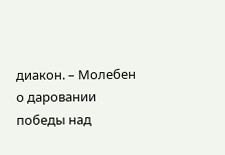диакон. – Молебен о даровании победы над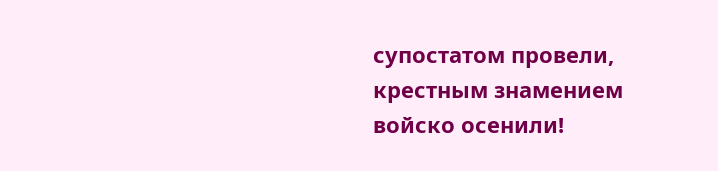супостатом провели, крестным знамением войско осенили!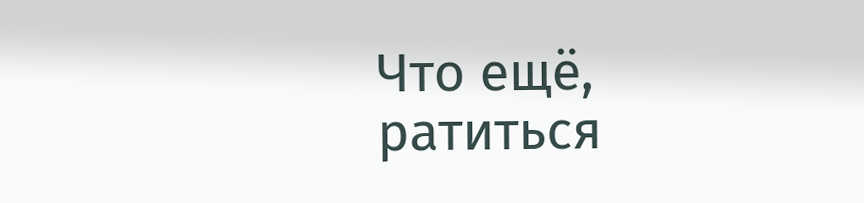Что ещё, ратиться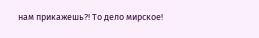нам прикажешь?! То дело мирское!